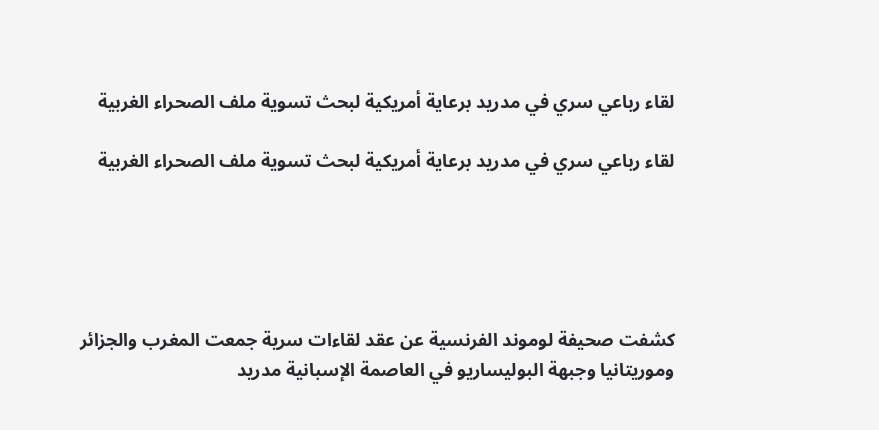لقاء رباعي سري في مدريد برعاية أمريكية لبحث تسوية ملف الصحراء الغربية

لقاء رباعي سري في مدريد برعاية أمريكية لبحث تسوية ملف الصحراء الغربية





كشفت صحيفة لوموند الفرنسية عن عقد لقاءات سرية جمعت المغرب والجزائر وموريتانيا وجبهة البوليساريو في العاصمة الإسبانية مدريد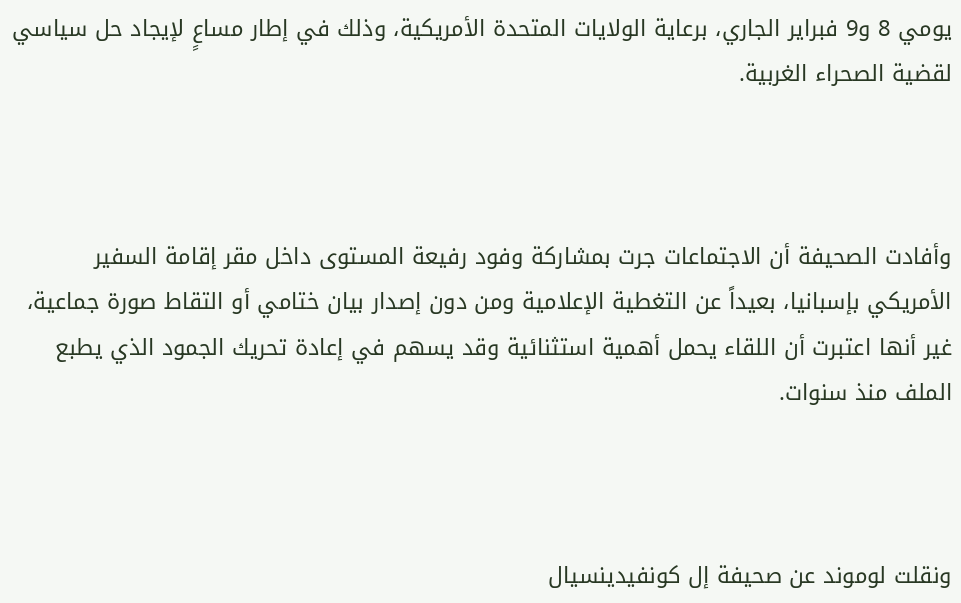يومي 8 و9 فبراير الجاري، برعاية الولايات المتحدة الأمريكية، وذلك في إطار مساعٍ لإيجاد حل سياسي لقضية الصحراء الغربية.



وأفادت الصحيفة أن الاجتماعات جرت بمشاركة وفود رفيعة المستوى داخل مقر إقامة السفير الأمريكي بإسبانيا، بعيداً عن التغطية الإعلامية ومن دون إصدار بيان ختامي أو التقاط صورة جماعية، غير أنها اعتبرت أن اللقاء يحمل أهمية استثنائية وقد يسهم في إعادة تحريك الجمود الذي يطبع الملف منذ سنوات.



ونقلت لوموند عن صحيفة إل كونفيدينسيال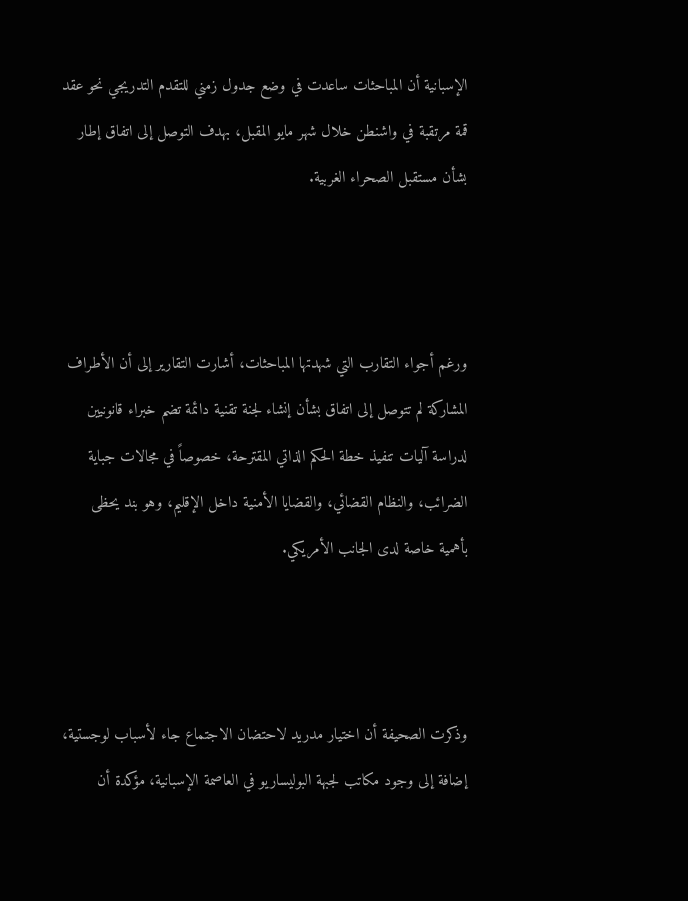الإسبانية أن المباحثات ساعدت في وضع جدول زمني للتقدم التدريجي نحو عقد قمة مرتقبة في واشنطن خلال شهر مايو المقبل، بهدف التوصل إلى اتفاق إطار بشأن مستقبل الصحراء الغربية.



ورغم أجواء التقارب التي شهدتها المباحثات، أشارت التقارير إلى أن الأطراف المشاركة لم تتوصل إلى اتفاق بشأن إنشاء لجنة تقنية دائمة تضم خبراء قانونيين لدراسة آليات تنفيذ خطة الحكم الذاتي المقترحة، خصوصاً في مجالات جباية الضرائب، والنظام القضائي، والقضايا الأمنية داخل الإقليم، وهو بند يحظى بأهمية خاصة لدى الجانب الأمريكي.



وذكرت الصحيفة أن اختيار مدريد لاحتضان الاجتماع جاء لأسباب لوجستية، إضافة إلى وجود مكاتب لجبهة البوليساريو في العاصمة الإسبانية، مؤكدة أن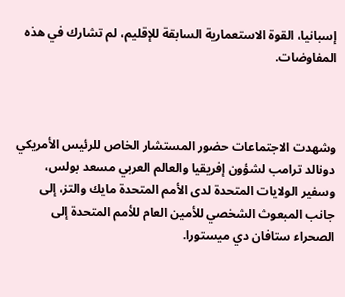إسبانيا، القوة الاستعمارية السابقة للإقليم، لم تشارك في هذه المفاوضات.



وشهدت الاجتماعات حضور المستشار الخاص للرئيس الأمريكي دونالد ترامب لشؤون إفريقيا والعالم العربي مسعد بولس، وسفير الولايات المتحدة لدى الأمم المتحدة مايك والتز، إلى جانب المبعوث الشخصي للأمين العام للأمم المتحدة إلى الصحراء ستافان دي ميستورا.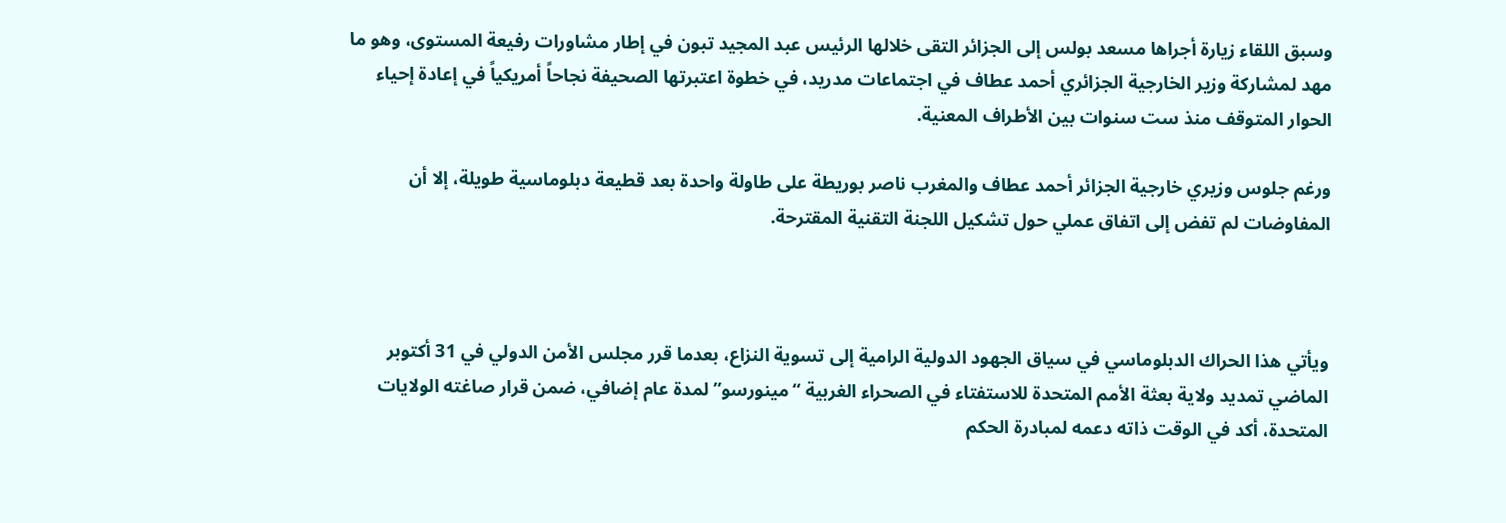وسبق اللقاء زيارة أجراها مسعد بولس إلى الجزائر التقى خلالها الرئيس عبد المجيد تبون في إطار مشاورات رفيعة المستوى، وهو ما مهد لمشاركة وزير الخارجية الجزائري أحمد عطاف في اجتماعات مدريد، في خطوة اعتبرتها الصحيفة نجاحاً أمريكياً في إعادة إحياء الحوار المتوقف منذ ست سنوات بين الأطراف المعنية.

ورغم جلوس وزيري خارجية الجزائر أحمد عطاف والمغرب ناصر بوريطة على طاولة واحدة بعد قطيعة دبلوماسية طويلة، إلا أن المفاوضات لم تفض إلى اتفاق عملي حول تشكيل اللجنة التقنية المقترحة.



ويأتي هذا الحراك الدبلوماسي في سياق الجهود الدولية الرامية إلى تسوية النزاع، بعدما قرر مجلس الأمن الدولي في 31 أكتوبر الماضي تمديد ولاية بعثة الأمم المتحدة للاستفتاء في الصحراء الغربية “مينورسو” لمدة عام إضافي، ضمن قرار صاغته الولايات المتحدة، أكد في الوقت ذاته دعمه لمبادرة الحكم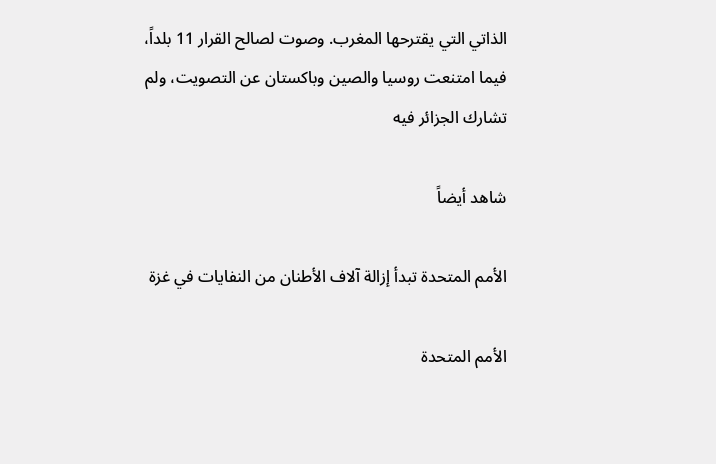الذاتي التي يقترحها المغرب. وصوت لصالح القرار 11 بلداً، فيما امتنعت روسيا والصين وباكستان عن التصويت، ولم تشارك الجزائر فيه

شاهد أيضاً

الأمم المتحدة تبدأ إزالة آلاف الأطنان من النفايات في غزة

الأمم المتحدة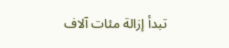تبدأ إزالة مئات آلاف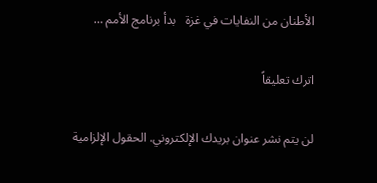الأطنان من النفايات في غزة   بدأ برنامج الأمم …

اترك تعليقاً

لن يتم نشر عنوان بريدك الإلكتروني. الحقول الإلزامية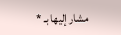مشار إليها بـ *